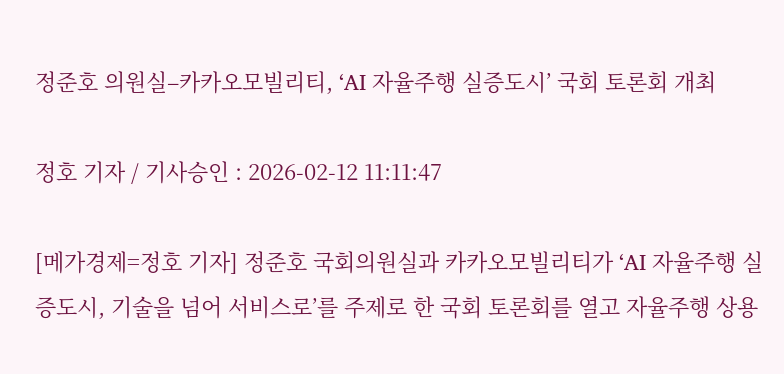정준호 의원실–카카오모빌리티, ‘AI 자율주행 실증도시’ 국회 토론회 개최

정호 기자 / 기사승인 : 2026-02-12 11:11:47

[메가경제=정호 기자] 정준호 국회의원실과 카카오모빌리티가 ‘AI 자율주행 실증도시, 기술을 넘어 서비스로’를 주제로 한 국회 토론회를 열고 자율주행 상용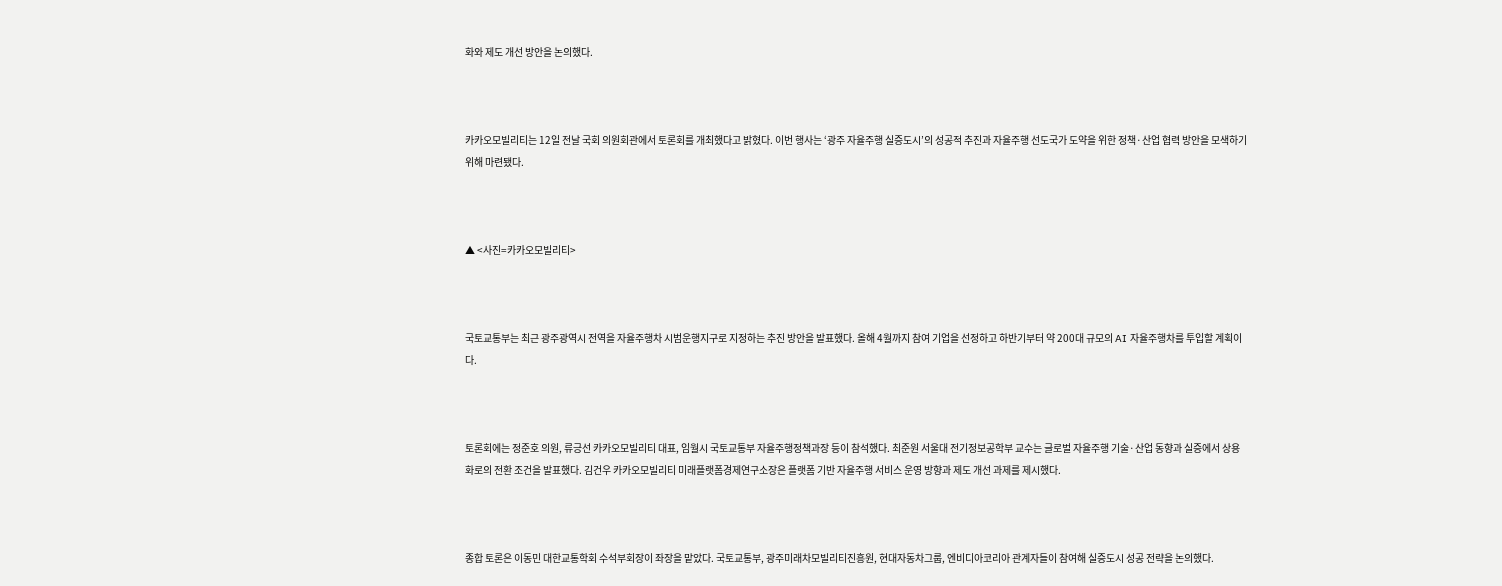화와 제도 개선 방안을 논의했다.



카카오모빌리티는 12일 전날 국회 의원회관에서 토론회를 개최했다고 밝혔다. 이번 행사는 ‘광주 자율주행 실증도시’의 성공적 추진과 자율주행 선도국가 도약을 위한 정책·산업 협력 방안을 모색하기 위해 마련됐다.



▲ <사진=카카오모빌리티>



국토교통부는 최근 광주광역시 전역을 자율주행차 시범운행지구로 지정하는 추진 방안을 발표했다. 올해 4월까지 참여 기업을 선정하고 하반기부터 약 200대 규모의 AI 자율주행차를 투입할 계획이다.



토론회에는 정준호 의원, 류긍선 카카오모빌리티 대표, 임월시 국토교통부 자율주행정책과장 등이 참석했다. 최준원 서울대 전기정보공학부 교수는 글로벌 자율주행 기술·산업 동향과 실증에서 상용화로의 전환 조건을 발표했다. 김건우 카카오모빌리티 미래플랫폼경제연구소장은 플랫폼 기반 자율주행 서비스 운영 방향과 제도 개선 과제를 제시했다.



종합 토론은 이동민 대한교통학회 수석부회장이 좌장을 맡았다. 국토교통부, 광주미래차모빌리티진흥원, 현대자동차그룹, 엔비디아코리아 관계자들이 참여해 실증도시 성공 전략을 논의했다.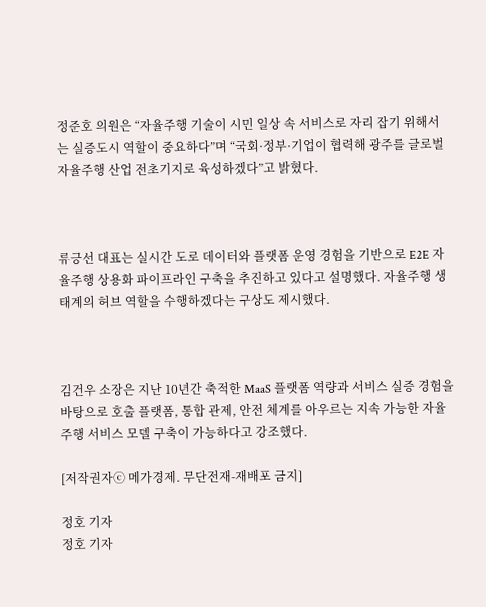정준호 의원은 “자율주행 기술이 시민 일상 속 서비스로 자리 잡기 위해서는 실증도시 역할이 중요하다”며 “국회·정부·기업이 협력해 광주를 글로벌 자율주행 산업 전초기지로 육성하겠다”고 밝혔다.



류긍선 대표는 실시간 도로 데이터와 플랫폼 운영 경험을 기반으로 E2E 자율주행 상용화 파이프라인 구축을 추진하고 있다고 설명했다. 자율주행 생태계의 허브 역할을 수행하겠다는 구상도 제시했다.



김건우 소장은 지난 10년간 축적한 MaaS 플랫폼 역량과 서비스 실증 경험을 바탕으로 호출 플랫폼, 통합 관제, 안전 체계를 아우르는 지속 가능한 자율주행 서비스 모델 구축이 가능하다고 강조했다.

[저작권자ⓒ 메가경제. 무단전재-재배포 금지]

정호 기자
정호 기자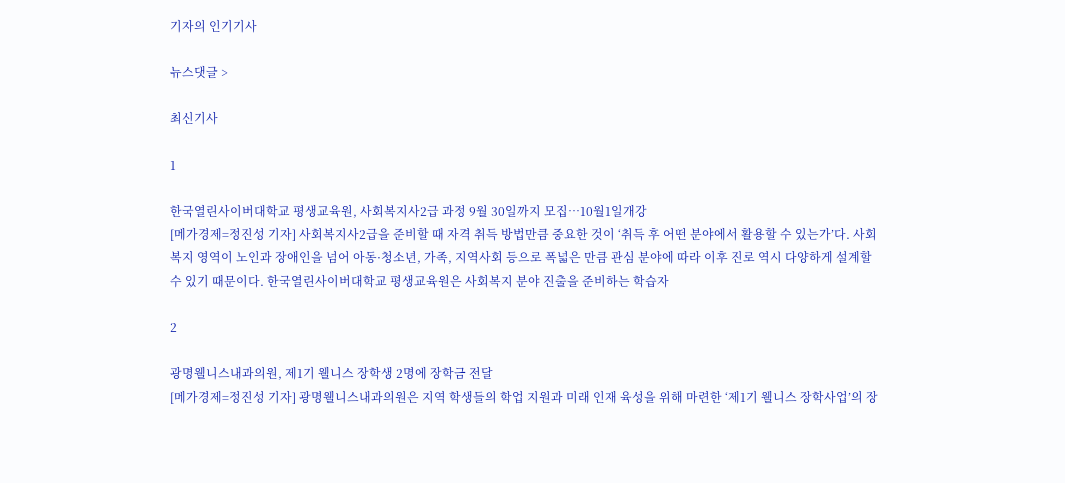기자의 인기기사

뉴스댓글 >

최신기사

1

한국열린사이버대학교 평생교육원, 사회복지사2급 과정 9월 30일까지 모집…10월1일개강
[메가경제=정진성 기자] 사회복지사2급을 준비할 때 자격 취득 방법만큼 중요한 것이 ‘취득 후 어떤 분야에서 활용할 수 있는가’다. 사회복지 영역이 노인과 장애인을 넘어 아동·청소년, 가족, 지역사회 등으로 폭넓은 만큼 관심 분야에 따라 이후 진로 역시 다양하게 설계할 수 있기 때문이다. 한국열린사이버대학교 평생교육원은 사회복지 분야 진출을 준비하는 학습자

2

광명웰니스내과의원, 제1기 웰니스 장학생 2명에 장학금 전달
[메가경제=정진성 기자] 광명웰니스내과의원은 지역 학생들의 학업 지원과 미래 인재 육성을 위해 마련한 ‘제1기 웰니스 장학사업’의 장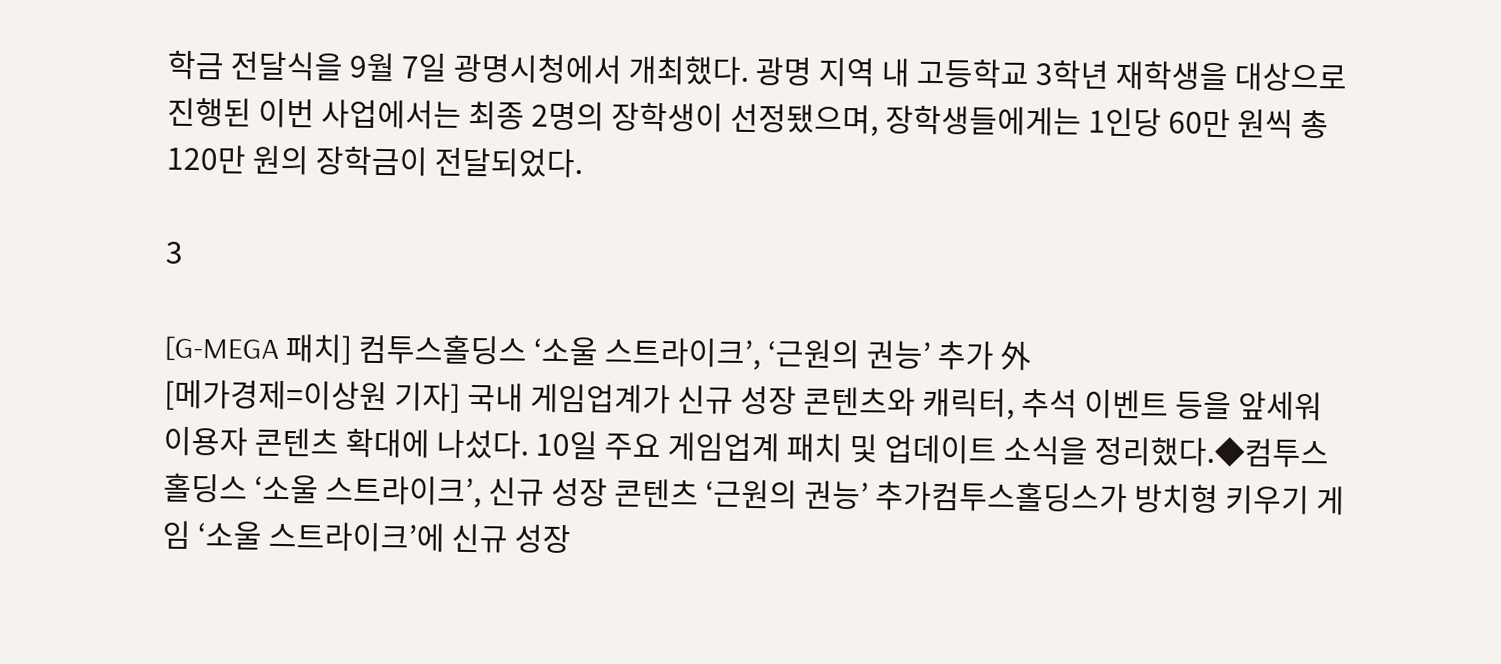학금 전달식을 9월 7일 광명시청에서 개최했다. 광명 지역 내 고등학교 3학년 재학생을 대상으로 진행된 이번 사업에서는 최종 2명의 장학생이 선정됐으며, 장학생들에게는 1인당 60만 원씩 총 120만 원의 장학금이 전달되었다.

3

[G-MEGA 패치] 컴투스홀딩스 ‘소울 스트라이크’, ‘근원의 권능’ 추가 外
[메가경제=이상원 기자] 국내 게임업계가 신규 성장 콘텐츠와 캐릭터, 추석 이벤트 등을 앞세워 이용자 콘텐츠 확대에 나섰다. 10일 주요 게임업계 패치 및 업데이트 소식을 정리했다.◆컴투스홀딩스 ‘소울 스트라이크’, 신규 성장 콘텐츠 ‘근원의 권능’ 추가컴투스홀딩스가 방치형 키우기 게임 ‘소울 스트라이크’에 신규 성장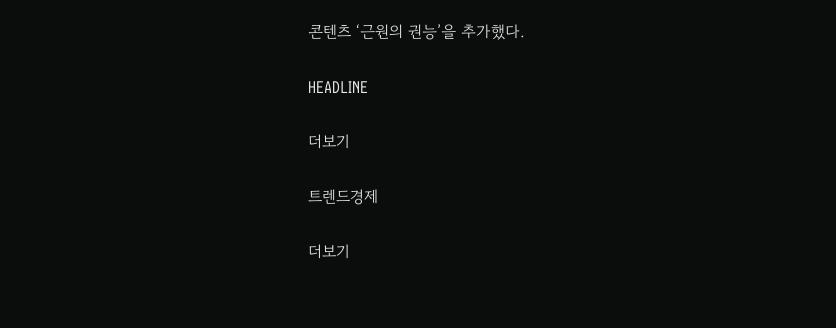콘텐츠 ‘근원의 권능’을 추가했다.

HEADLINE

더보기

트렌드경제

더보기